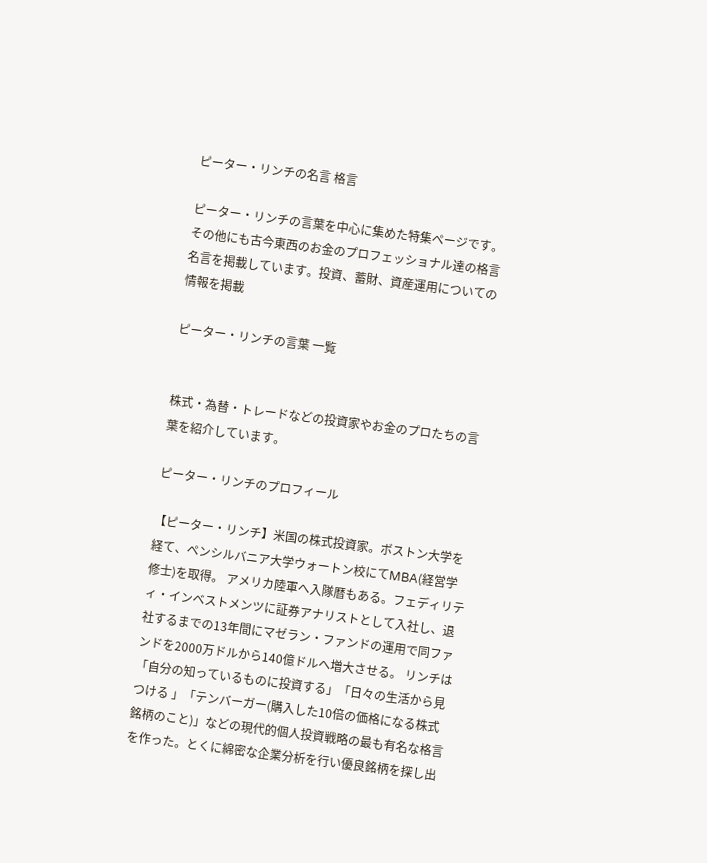ピーター・リンチの名言 格言

ピーター・リンチの言葉を中心に集めた特集ページです。その他にも古今東西のお金のプロフェッショナル達の格言名言を掲載しています。投資、蓄財、資産運用についての情報を掲載

ピーター・リンチの言葉 一覧


株式・為替・トレードなどの投資家やお金のプロたちの言葉を紹介しています。

ピーター・リンチのプロフィール

【ピーター・リンチ】米国の株式投資家。ボストン大学を経て、ペンシルバニア大学ウォートン校にてMBA(経営学修士)を取得。 アメリカ陸軍へ入隊暦もある。フェディリティ・インベストメンツに証券アナリストとして入社し、退社するまでの13年間にマゼラン・ファンドの運用で同ファンドを2000万ドルから140億ドルへ増大させる。 リンチは「自分の知っているものに投資する」「日々の生活から見つける 」「テンバーガー(購入した10倍の価格になる株式銘柄のこと)」などの現代的個人投資戦略の最も有名な格言を作った。とくに綿密な企業分析を行い優良銘柄を探し出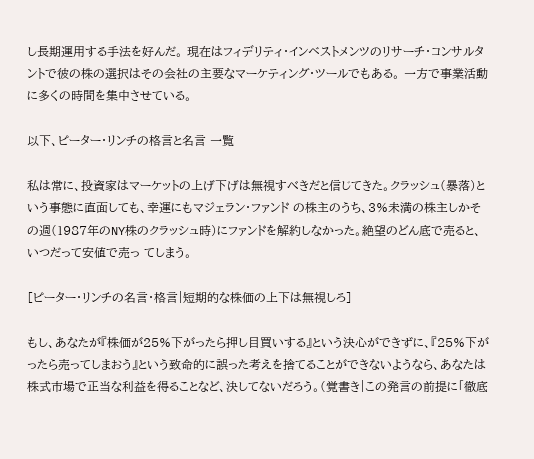し長期運用する手法を好んだ。 現在はフィデリティ・インベストメンツのリサーチ・コンサルタントで彼の株の選択はその会社の主要なマーケティング・ツールでもある。 一方で事業活動に多くの時間を集中させている。

以下、ピーター・リンチの格言と名言 一覧

私は常に、投資家はマーケットの上げ下げは無視すべきだと信じてきた。クラッシュ(暴落)という事態に直面しても、幸運にもマジェラン・ファンド の株主のうち、3%未満の株主しかその週(1987年のNY株のクラッシュ時)にファンドを解約しなかった。絶望のどん底で売ると、いつだって安値で売っ てしまう。

[ピーター・リンチの名言・格言|短期的な株価の上下は無視しろ]

もし、あなたが『株価が25%下がったら押し目買いする』という決心ができずに、『25%下がったら売ってしまおう』という致命的に誤った考えを捨てることができないようなら、あなたは株式市場で正当な利益を得ることなど、決してないだろう。(覚書き|この発言の前提に「徹底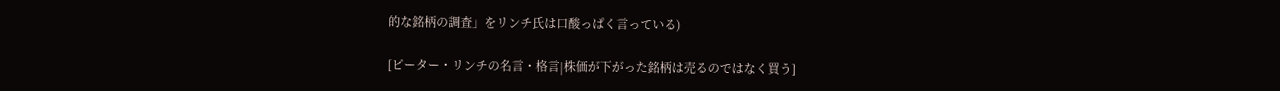的な銘柄の調査」をリンチ氏は口酸っぱく言っている)

[ピーター・リンチの名言・格言|株価が下がった銘柄は売るのではなく買う]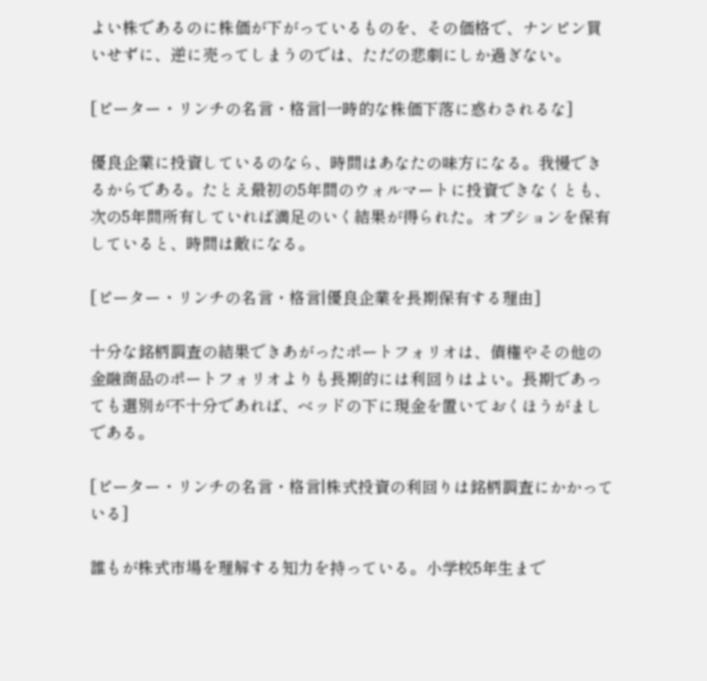よい株であるのに株価が下がっているものを、その価格で、ナンピン買いせずに、逆に売ってしまうのでは、ただの悲劇にしか過ぎない。

[ピーター・リンチの名言・格言|一時的な株価下落に惑わされるな]

優良企業に投資しているのなら、時間はあなたの味方になる。我慢できるからである。たとえ最初の5年間のウォルマートに投資できなくとも、次の5年間所有していれば満足のいく結果が得られた。オプションを保有していると、時間は敵になる。

[ピーター・リンチの名言・格言|優良企業を長期保有する理由]

十分な銘柄調査の結果できあがったポートフォリオは、債権やその他の金融商品のポートフォリオよりも長期的には利回りはよい。長期であっても選別が不十分であれば、ベッドの下に現金を置いておくほうがましである。

[ピーター・リンチの名言・格言|株式投資の利回りは銘柄調査にかかっている]

誰もが株式市場を理解する知力を持っている。小学校5年生まで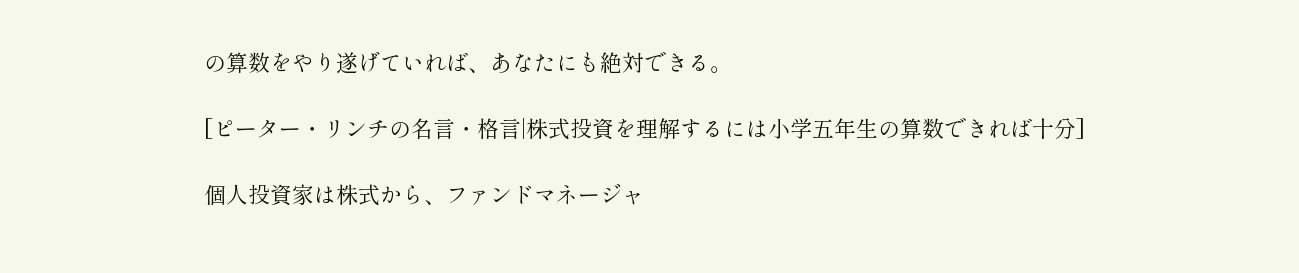の算数をやり遂げていれば、あなたにも絶対できる。

[ピーター・リンチの名言・格言|株式投資を理解するには小学五年生の算数できれば十分]

個人投資家は株式から、ファンドマネージャ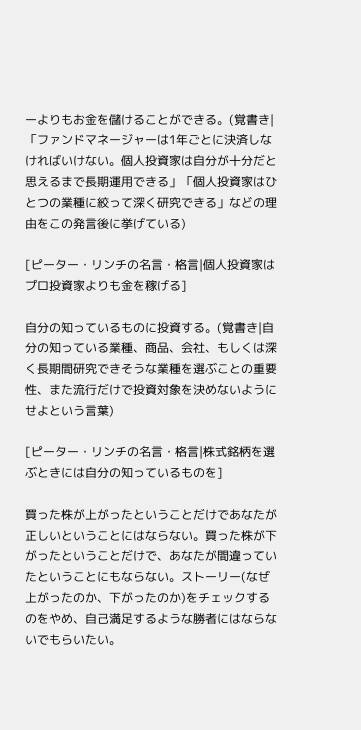ーよりもお金を儲けることができる。(覚書き|「ファンドマネージャーは1年ごとに決済しなければいけない。個人投資家は自分が十分だと思えるまで長期運用できる」「個人投資家はひとつの業種に絞って深く研究できる」などの理由をこの発言後に挙げている)

[ピーター・リンチの名言・格言|個人投資家はプロ投資家よりも金を稼げる]

自分の知っているものに投資する。(覚書き|自分の知っている業種、商品、会社、もしくは深く長期間研究できそうな業種を選ぶことの重要性、また流行だけで投資対象を決めないようにせよという言葉)

[ピーター・リンチの名言・格言|株式銘柄を選ぶときには自分の知っているものを]

買った株が上がったということだけであなたが正しいということにはならない。買った株が下がったということだけで、あなたが間違っていたということにもならない。ストーリー(なぜ上がったのか、下がったのか)をチェックするのをやめ、自己満足するような勝者にはならないでもらいたい。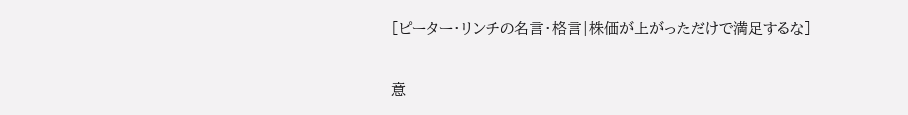[ピーター・リンチの名言・格言|株価が上がっただけで満足するな]

意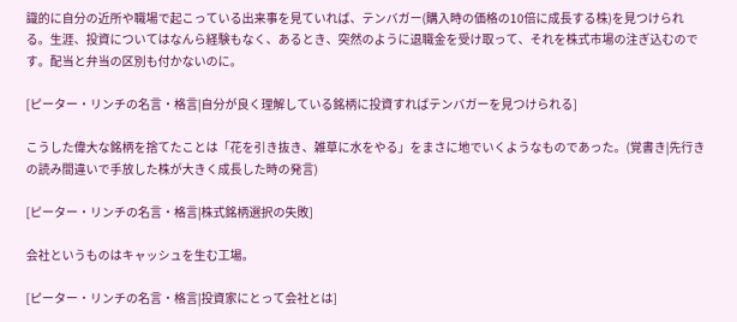識的に自分の近所や職場で起こっている出来事を見ていれば、テンバガー(購入時の価格の10倍に成長する株)を見つけられる。生涯、投資についてはなんら経験もなく、あるとき、突然のように退職金を受け取って、それを株式市場の注ぎ込むのです。配当と弁当の区別も付かないのに。

[ピーター・リンチの名言・格言|自分が良く理解している銘柄に投資すればテンバガーを見つけられる]

こうした偉大な銘柄を捨てたことは「花を引き抜き、雑草に水をやる」をまさに地でいくようなものであった。(覚書き|先行きの読み間違いで手放した株が大きく成長した時の発言)

[ピーター・リンチの名言・格言|株式銘柄選択の失敗]

会社というものはキャッシュを生む工場。

[ピーター・リンチの名言・格言|投資家にとって会社とは]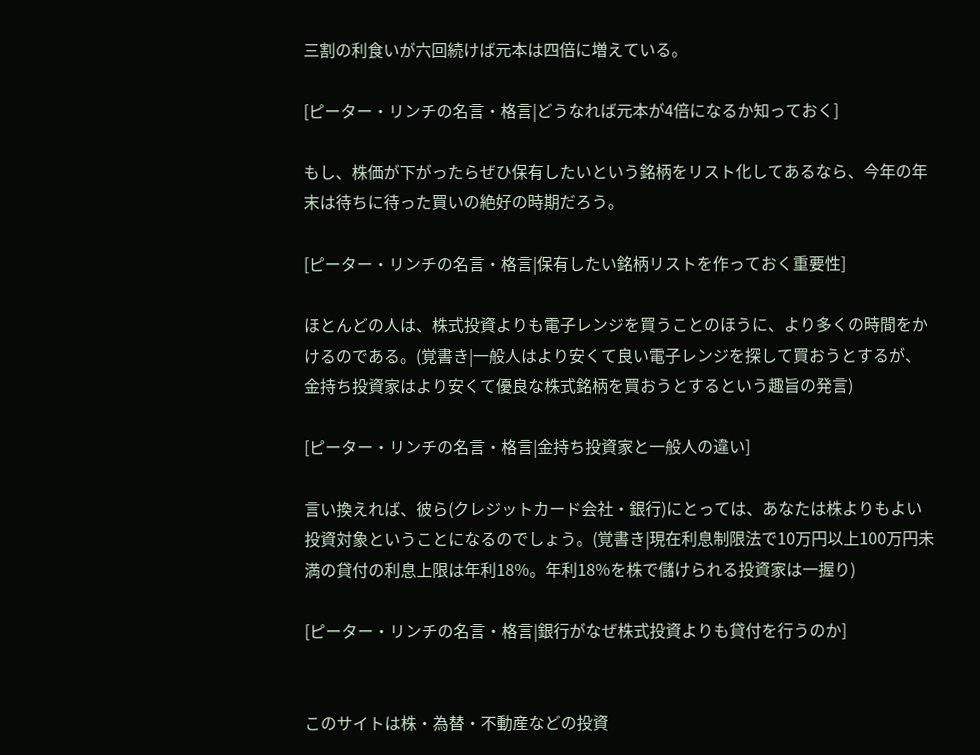三割の利食いが六回続けば元本は四倍に増えている。

[ピーター・リンチの名言・格言|どうなれば元本が4倍になるか知っておく]

もし、株価が下がったらぜひ保有したいという銘柄をリスト化してあるなら、今年の年末は待ちに待った買いの絶好の時期だろう。

[ピーター・リンチの名言・格言|保有したい銘柄リストを作っておく重要性]

ほとんどの人は、株式投資よりも電子レンジを買うことのほうに、より多くの時間をかけるのである。(覚書き|一般人はより安くて良い電子レンジを探して買おうとするが、金持ち投資家はより安くて優良な株式銘柄を買おうとするという趣旨の発言)

[ピーター・リンチの名言・格言|金持ち投資家と一般人の違い]

言い換えれば、彼ら(クレジットカード会社・銀行)にとっては、あなたは株よりもよい投資対象ということになるのでしょう。(覚書き|現在利息制限法で10万円以上100万円未満の貸付の利息上限は年利18%。年利18%を株で儲けられる投資家は一握り)

[ピーター・リンチの名言・格言|銀行がなぜ株式投資よりも貸付を行うのか]


このサイトは株・為替・不動産などの投資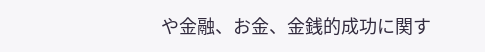や金融、お金、金銭的成功に関す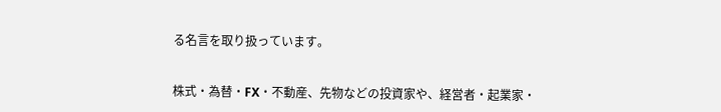る名言を取り扱っています。


株式・為替・FX・不動産、先物などの投資家や、経営者・起業家・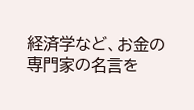経済学など、お金の専門家の名言を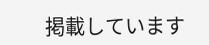掲載しています